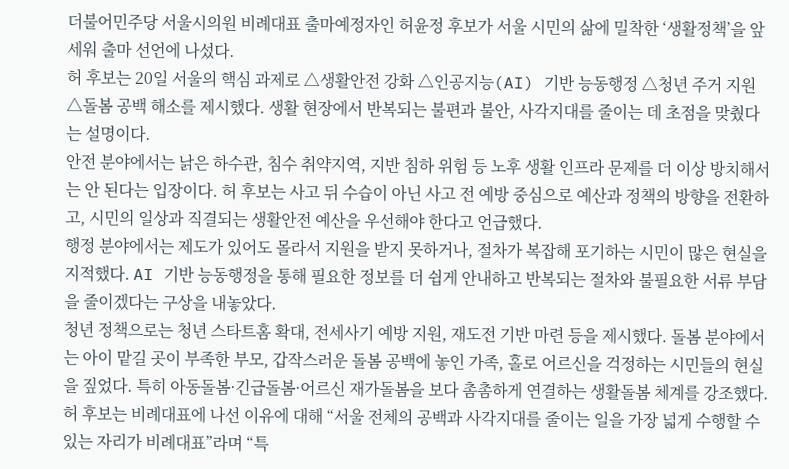더불어민주당 서울시의원 비례대표 출마예정자인 허윤정 후보가 서울 시민의 삶에 밀착한 ‘생활정책’을 앞세워 출마 선언에 나섰다.
허 후보는 20일 서울의 핵심 과제로 △생활안전 강화 △인공지능(AI) 기반 능동행정 △청년 주거 지원 △돌봄 공백 해소를 제시했다. 생활 현장에서 반복되는 불편과 불안, 사각지대를 줄이는 데 초점을 맞췄다는 설명이다.
안전 분야에서는 낡은 하수관, 침수 취약지역, 지반 침하 위험 등 노후 생활 인프라 문제를 더 이상 방치해서는 안 된다는 입장이다. 허 후보는 사고 뒤 수습이 아닌 사고 전 예방 중심으로 예산과 정책의 방향을 전환하고, 시민의 일상과 직결되는 생활안전 예산을 우선해야 한다고 언급했다.
행정 분야에서는 제도가 있어도 몰라서 지원을 받지 못하거나, 절차가 복잡해 포기하는 시민이 많은 현실을 지적했다. AI 기반 능동행정을 통해 필요한 정보를 더 쉽게 안내하고 반복되는 절차와 불필요한 서류 부담을 줄이겠다는 구상을 내놓았다.
청년 정책으로는 청년 스타트홈 확대, 전세사기 예방 지원, 재도전 기반 마련 등을 제시했다. 돌봄 분야에서는 아이 맡길 곳이 부족한 부모, 갑작스러운 돌봄 공백에 놓인 가족, 홀로 어르신을 걱정하는 시민들의 현실을 짚었다. 특히 아동돌봄·긴급돌봄·어르신 재가돌봄을 보다 촘촘하게 연결하는 생활돌봄 체계를 강조했다.
허 후보는 비례대표에 나선 이유에 대해 “서울 전체의 공백과 사각지대를 줄이는 일을 가장 넓게 수행할 수 있는 자리가 비례대표”라며 “특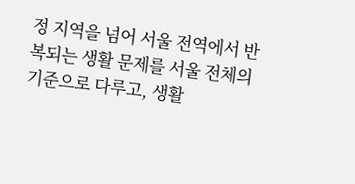정 지역을 넘어 서울 전역에서 반복되는 생활 문제를 서울 전체의 기준으로 다루고, 생활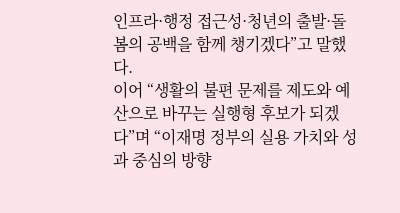인프라·행정 접근성·청년의 출발·돌봄의 공백을 함께 챙기겠다”고 말했다.
이어 “생활의 불편 문제를 제도와 예산으로 바꾸는 실행형 후보가 되겠다”며 “이재명 정부의 실용 가치와 성과 중심의 방향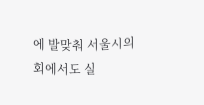에 발맞춰 서울시의회에서도 실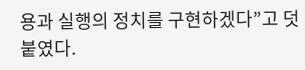용과 실행의 정치를 구현하겠다”고 덧붙였다.